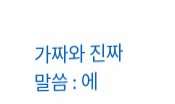가짜와 진짜
말씀 : 에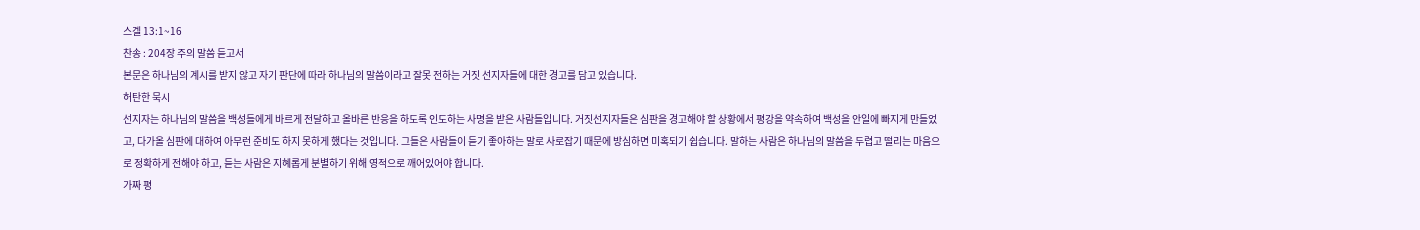스겔 13:1~16
찬송 : 204장 주의 말씀 듣고서
본문은 하나님의 계시를 받지 않고 자기 판단에 따라 하나님의 말씀이라고 잘못 전하는 거짓 선지자들에 대한 경고를 담고 있습니다.
허탄한 묵시
선지자는 하나님의 말씀을 백성들에게 바르게 전달하고 올바른 반응을 하도록 인도하는 사명을 받은 사람들입니다. 거짓선지자들은 심판을 경고해야 할 상황에서 평강을 약속하여 백성을 안일에 빠지게 만들었고, 다가올 심판에 대하여 아무런 준비도 하지 못하게 했다는 것입니다. 그들은 사람들이 듣기 좋아하는 말로 사로잡기 때문에 방심하면 미혹되기 쉽습니다. 말하는 사람은 하나님의 말씀을 두렵고 떨리는 마음으로 정확하게 전해야 하고, 듣는 사람은 지혜롭게 분별하기 위해 영적으로 깨어있어야 합니다.
가짜 평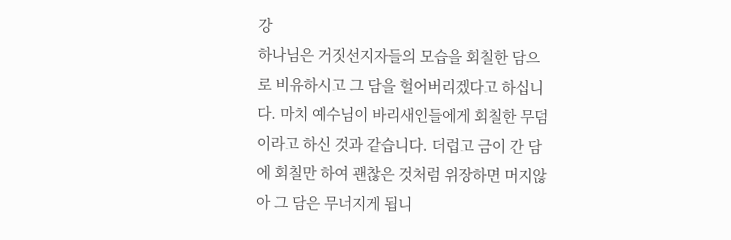강
하나님은 거짓선지자들의 모습을 회칠한 담으로 비유하시고 그 담을 헐어버리겠다고 하십니다. 마치 예수님이 바리새인들에게 회칠한 무덤이라고 하신 것과 같습니다. 더럽고 금이 간 담에 회칠만 하여 괜찮은 것처럼 위장하면 머지않아 그 담은 무너지게 됩니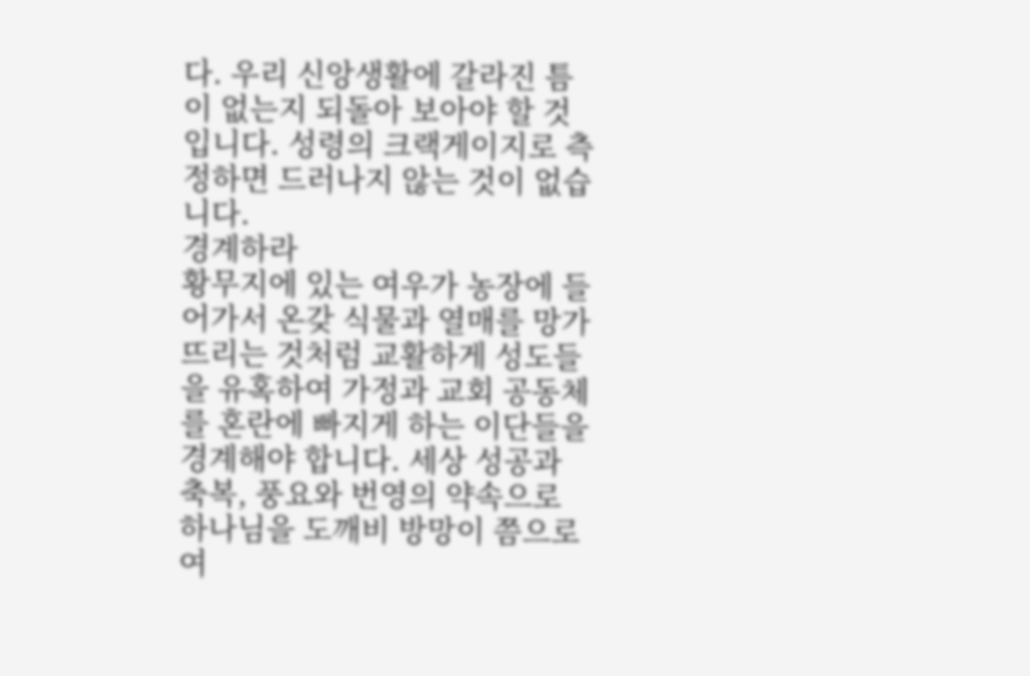다. 우리 신앙생활에 갈라진 틈이 없는지 되돌아 보아야 할 것입니다. 성령의 크랙게이지로 측정하면 드러나지 않는 것이 없습니다.
경계하라
황무지에 있는 여우가 농장에 들어가서 온갖 식물과 열매를 망가뜨리는 것처럼 교활하게 성도들을 유혹하여 가정과 교회 공동체를 혼란에 빠지게 하는 이단들을 경계해야 합니다. 세상 성공과 축복, 풍요와 번영의 약속으로 하나님을 도깨비 방망이 쯤으로 여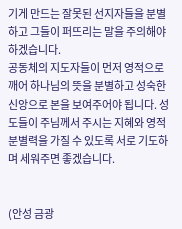기게 만드는 잘못된 선지자들을 분별하고 그들이 퍼뜨리는 말을 주의해야 하겠습니다.
공동체의 지도자들이 먼저 영적으로 깨어 하나님의 뜻을 분별하고 성숙한 신앙으로 본을 보여주어야 됩니다. 성도들이 주님께서 주시는 지혜와 영적 분별력을 가질 수 있도록 서로 기도하며 세워주면 좋겠습니다.


(안성 금광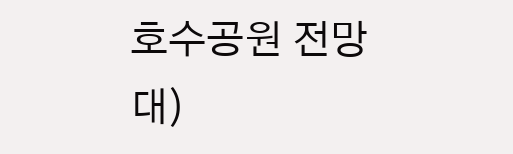호수공원 전망대)